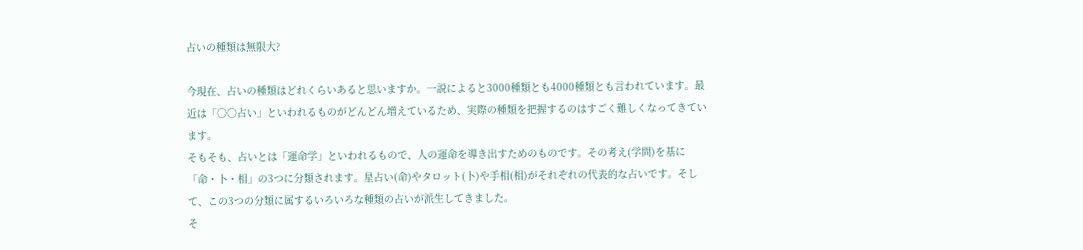占いの種類は無限大?

今現在、占いの種類はどれくらいあると思いますか。一説によると3000種類とも4000種類とも言われています。最近は「○○占い」といわれるものがどんどん増えているため、実際の種類を把握するのはすごく難しくなってきています。
そもそも、占いとは「運命学」といわれるもので、人の運命を導き出すためのものです。その考え(学問)を基に「命・卜・相」の3つに分類されます。星占い(命)やタロット(卜)や手相(相)がそれぞれの代表的な占いです。そして、この3つの分類に属するいろいろな種類の占いが派生してきました。
そ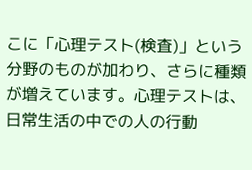こに「心理テスト(検査)」という分野のものが加わり、さらに種類が増えています。心理テストは、日常生活の中での人の行動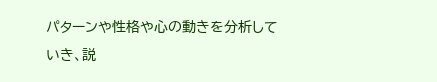パターンや性格や心の動きを分析していき、説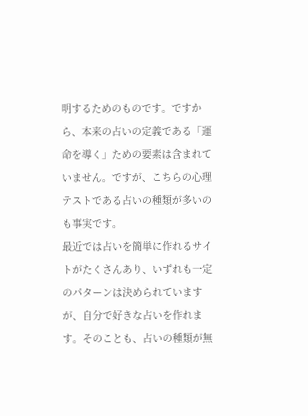明するためのものです。ですから、本来の占いの定義である「運命を導く」ための要素は含まれていません。ですが、こちらの心理テストである占いの種類が多いのも事実です。
最近では占いを簡単に作れるサイトがたくさんあり、いずれも一定のパターンは決められていますが、自分で好きな占いを作れます。そのことも、占いの種類が無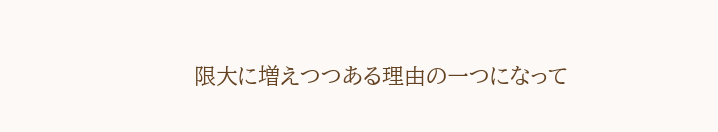限大に増えつつある理由の一つになって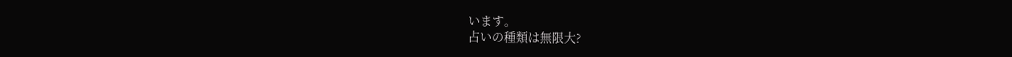います。
占いの種類は無限大?